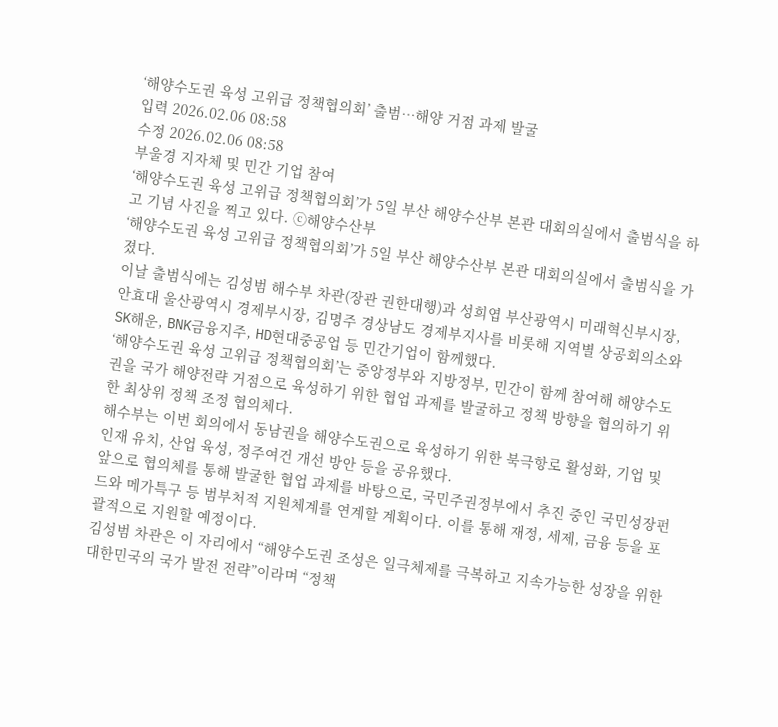‘해양수도권 육성 고위급 정책협의회’ 출범…해양 거점 과제 발굴
입력 2026.02.06 08:58
수정 2026.02.06 08:58
부울경 지자체 및 민간 기업 참여
‘해양수도권 육성 고위급 정책협의회’가 5일 부산 해양수산부 본관 대회의실에서 출범식을 하고 기념 사진을 찍고 있다. ⓒ해양수산부
‘해양수도권 육성 고위급 정책협의회’가 5일 부산 해양수산부 본관 대회의실에서 출범식을 가졌다.
이날 출범식에는 김성범 해수부 차관(장관 권한대행)과 성희엽 부산광역시 미래혁신부시장, 안효대 울산광역시 경제부시장, 김명주 경상남도 경제부지사를 비롯해 지역별 상공회의소와 SK해운, BNK금융지주, HD현대중공업 등 민간기업이 함께했다.
‘해양수도권 육성 고위급 정책협의회’는 중앙정부와 지방정부, 민간이 함께 참여해 해양수도권을 국가 해양전략 거점으로 육성하기 위한 협업 과제를 발굴하고 정책 방향을 협의하기 위한 최상위 정책 조정 협의체다.
해수부는 이번 회의에서 동남권을 해양수도권으로 육성하기 위한 북극항로 활성화, 기업 및 인재 유치, 산업 육성, 정주여건 개선 방안 등을 공유했다.
앞으로 협의체를 통해 발굴한 협업 과제를 바탕으로, 국민주권정부에서 추진 중인 국민성장펀드와 메가특구 등 범부처적 지원체계를 연계할 계획이다. 이를 통해 재정, 세제, 금융 등을 포괄적으로 지원할 예정이다.
김성범 차관은 이 자리에서 “해양수도권 조성은 일극체제를 극복하고 지속가능한 성장을 위한 대한민국의 국가 발전 전략”이라며 “정책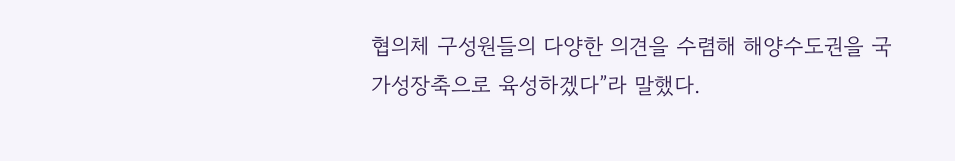협의체 구성원들의 다양한 의견을 수렴해 해양수도권을 국가성장축으로 육성하겠다”라 말했다.